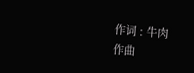作词 : 牛肉
作曲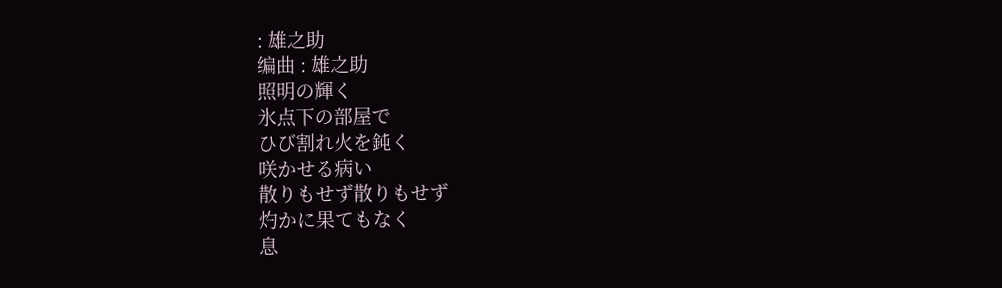: 雄之助
编曲 : 雄之助
照明の輝く
氷点下の部屋で
ひび割れ火を鈍く
咲かせる病い
散りもせず散りもせず
灼かに果てもなく
息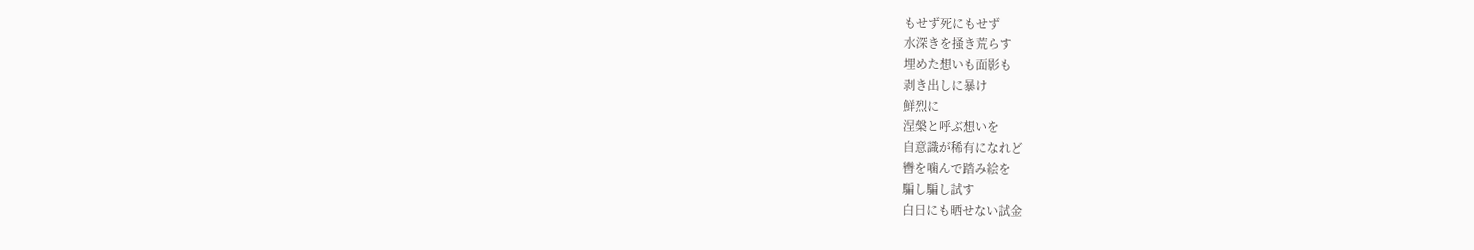もせず死にもせず
水深きを掻き荒らす
埋めた想いも面影も
剥き出しに暴け
鮮烈に
涅槃と呼ぶ想いを
自意識が稀有になれど
轡を噛んで踏み絵を
騙し騙し試す
白日にも晒せない試金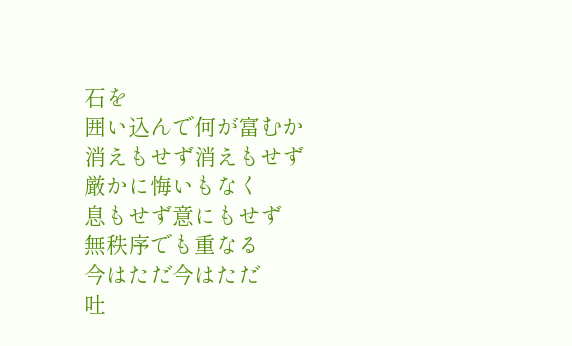石を
囲い込んで何が富むか
消えもせず消えもせず
厳かに悔いもなく
息もせず意にもせず
無秩序でも重なる
今はただ今はただ
吐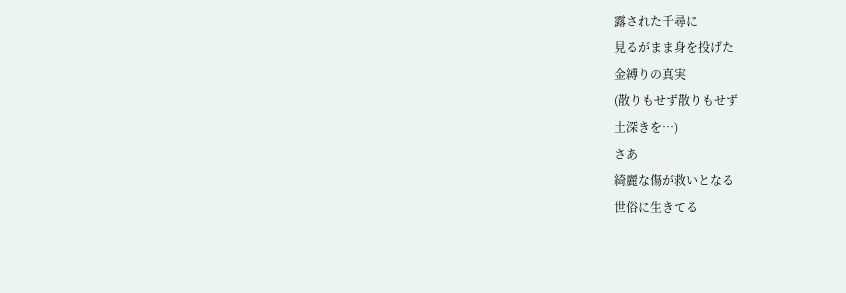露された千尋に
見るがまま身を投げた
金縛りの真実
(散りもせず散りもせず
土深きを…)
さあ
綺麗な傷が救いとなる
世俗に生きてる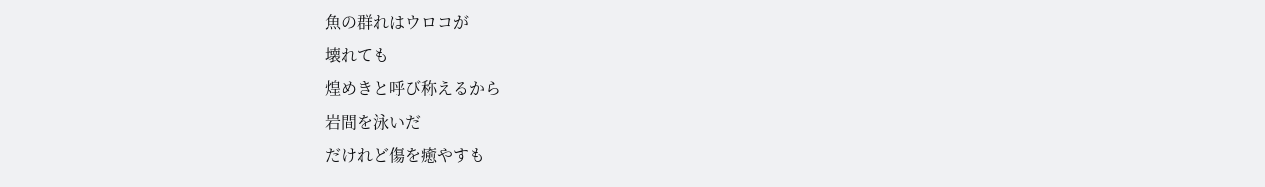魚の群れはウロコが
壊れても
煌めきと呼び称えるから
岩間を泳いだ
だけれど傷を癒やすも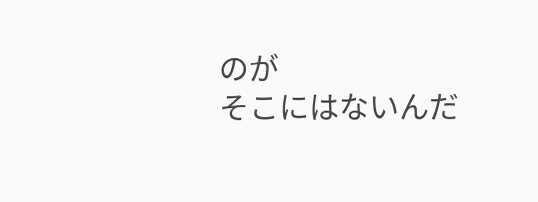のが
そこにはないんだ